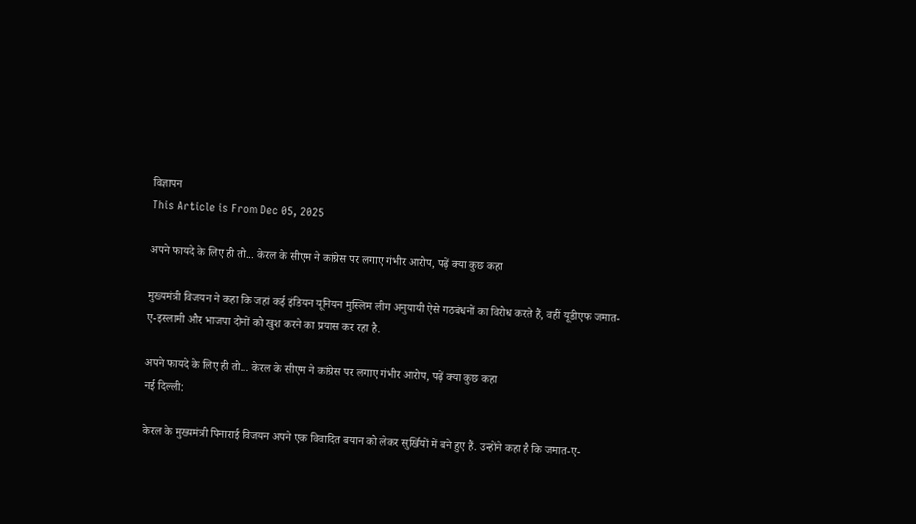विज्ञापन
This Article is From Dec 05, 2025

अपने फायदे के लिए ही तो... केरल के सीएम ने कांग्रेस पर लगाए गंभीर आरोप, पढ़ें क्या कुछ कहा

मुख्यमंत्री विजयन ने कहा कि जहां कई इंडियन यूनियन मुस्लिम लीग अनुयायी ऐसे गठबंधनों का विरोध करते हैं, वहीं यूडीएफ जमात-ए-इस्लामी और भाजपा दोनों को खुश करने का प्रयास कर रहा है.

अपने फायदे के लिए ही तो... केरल के सीएम ने कांग्रेस पर लगाए गंभीर आरोप, पढ़ें क्या कुछ कहा
नई दिल्ली:

केरल के मुख्यमंत्री पिनाराई विजयन अपने एक विवादित बयान को लेकर सुर्खियों में बने हुए हैं. उन्होंने कहा है कि जमात-ए-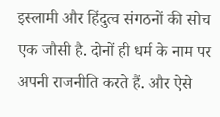इस्लामी और हिंदुत्व संगठनों की सोच एक जौसी है. दोनों ही धर्म के नाम पर अपनी राजनीति करते हैं. और ऐसे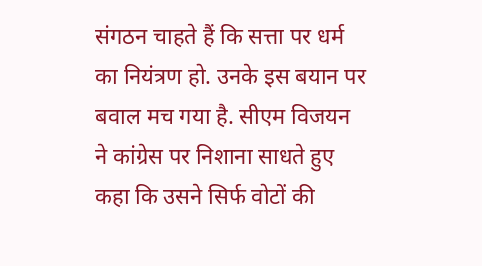संगठन चाहते हैं कि सत्ता पर धर्म का नियंत्रण हो. उनके इस बयान पर बवाल मच गया है. सीएम विजयन ने कांग्रेस पर निशाना साधते हुए कहा कि उसने सिर्फ वोटों की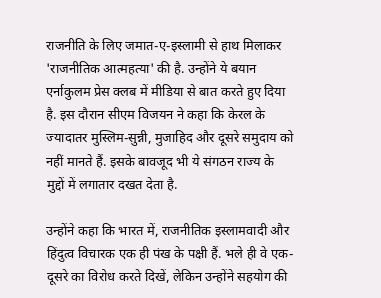राजनीति के लिए जमात-ए-इस्लामी से हाथ मिलाकर 'राजनीतिक आत्महत्या' की है. उन्होंने ये बयान एर्नाकुलम प्रेस क्लब में मीडिया से बात करते हुए दिया है. इस दौरान सीएम विजयन ने कहा कि केरल के ज्यादातर मुस्लिम-सुन्नी, मुजाहिद और दूसरे समुदाय को नहीं मानते हैं. इसके बावजूद भी ये संगठन राज्य के मुद्दों में लगातार दखत देता है.

उन्होंने कहा कि भारत में, राजनीतिक इस्लामवादी और हिंदुत्व विचारक एक ही पंख के पक्षी हैं. भले ही वे एक-दूसरे का विरोध करते दिखें, लेकिन उन्होंने सहयोग की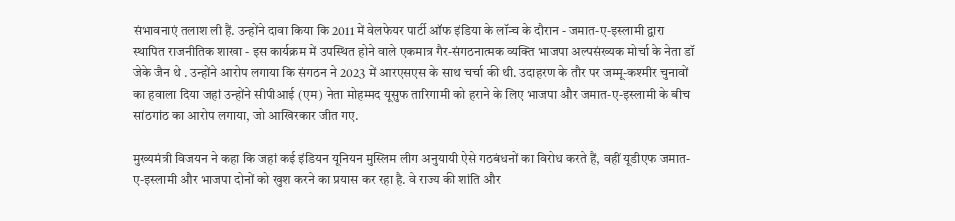संभावनाएं तलाश ली हैं. उन्होंने दावा किया कि 2011 में वेलफेयर पार्टी ऑफ इंडिया के लॉन्च के दौरान - जमात-ए-इस्लामी द्वारा स्थापित राजनीतिक शाखा - इस कार्यक्रम में उपस्थित होने वाले एकमात्र गैर-संगठनात्मक व्यक्ति भाजपा अल्पसंख्यक मोर्चा के नेता डॉ जेके जैन थे . उन्होंने आरोप लगाया कि संगठन ने 2023 में आरएसएस के साथ चर्चा की थी. उदाहरण के तौर पर जम्मू-कश्मीर चुनावों का हवाला दिया जहां उन्होंने सीपीआई (एम) नेता मोहम्मद यूसुफ तारिगामी को हराने के लिए भाजपा और जमात-ए-इस्लामी के बीच सांठगांठ का आरोप लगाया, जो आखिरकार जीत गए.

मुख्यमंत्री विजयन ने कहा कि जहां कई इंडियन यूनियन मुस्लिम लीग अनुयायी ऐसे गठबंधनों का विरोध करते हैं, वहीं यूडीएफ जमात-ए-इस्लामी और भाजपा दोनों को खुश करने का प्रयास कर रहा है. वे राज्य की शांति और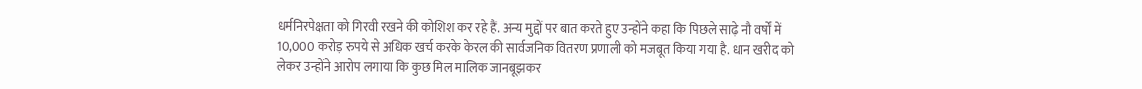धर्मनिरपेक्षता को गिरवी रखने की कोशिश कर रहे हैं. अन्य मुद्दों पर बात करते हुए उन्होंने कहा कि पिछले साढ़े नौ वर्षों में 10,000 करोड़ रुपये से अधिक खर्च करके केरल की सार्वजनिक वितरण प्रणाली को मजबूत किया गया है. धान खरीद को लेकर उन्होंने आरोप लगाया कि कुछ मिल मालिक जानबूझकर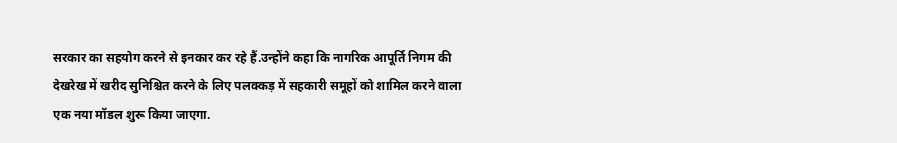सरकार का सहयोग करने से इनकार कर रहे हैं.उन्होंने कहा कि नागरिक आपूर्ति निगम की देखरेख में खरीद सुनिश्चित करने के लिए पलक्कड़ में सहकारी समूहों को शामिल करने वाला एक नया मॉडल शुरू किया जाएगा.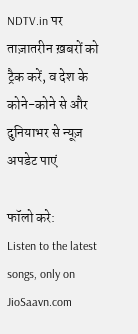NDTV.in पर ताज़ातरीन ख़बरों को ट्रैक करें, व देश के कोने-कोने से और दुनियाभर से न्यूज़ अपडेट पाएं

फॉलो करे:
Listen to the latest songs, only on JioSaavn.com